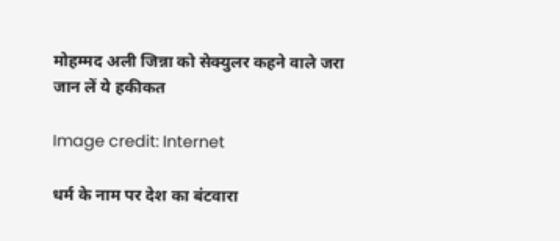मोहम्मद अली जिन्ना को सेक्युलर कहने वाले जरा जान लें ये हकीकत

Image credit: Internet

धर्म के नाम पर देश का बंटवारा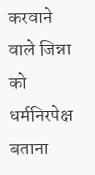करवाने वाले जिन्ना को धर्मनिरपेक्ष बताना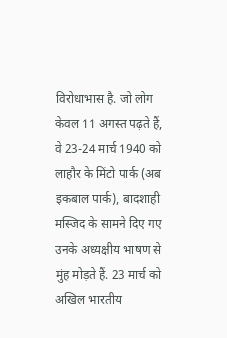विरोधाभास है. जो लोग केवल 11 अगस्त पढ़ते हैं, वे 23-24 मार्च 1940 को लाहौर के मिंटो पार्क (अब इकबाल पार्क), बादशाही मस्जिद के सामने दिए गए उनके अध्यक्षीय भाषण से मुंह मोड़ते हैं. 23 मार्च को अखिल भारतीय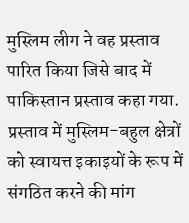मुस्लिम लीग ने वह प्रस्ताव पारित किया जिसे बाद में पाकिस्तान प्रस्ताव कहा गया. प्रस्ताव में मुस्लिम-बहुल क्षेत्रों को स्वायत्त इकाइयों के रूप में संगठित करने की मांग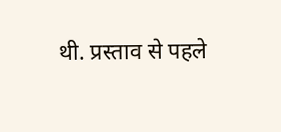थी. प्रस्ताव से पहले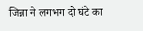जिन्ना ने लगभग दो घंटे का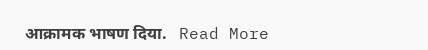आक्रामक भाषण दिया.   Read More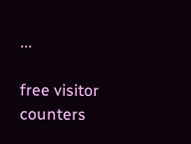...

free visitor counters